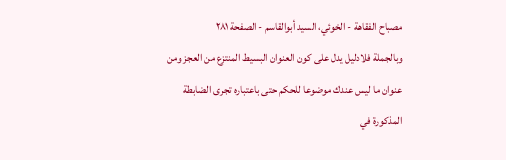مصباح الفقاهة - الخوئي، السيد أبوالقاسم - الصفحة ٢٨١
وبالجملة فلادليل يدل على كون العنوان البسيط المنتزع من العجز ومن عنوان ما ليس عندك موضوعا للحكم حتى باعتباره تجرى الضابطة المذكورة في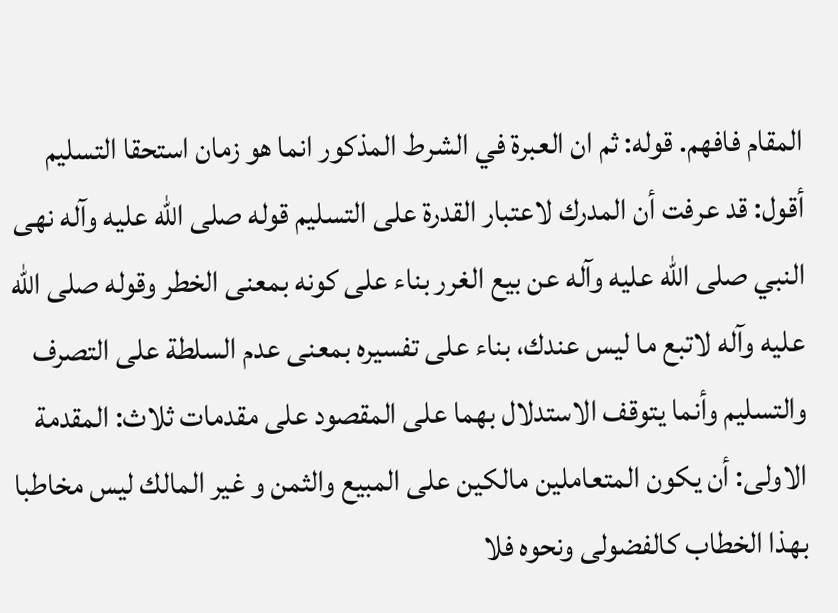المقام فافهم. قوله: ثم ان العبرة في الشرط المذكور انما هو زمان استحقا التسليم أقول: قد عرفت أن المدرك لاعتبار القدرة على التسليم قوله صلى الله عليه وآله نهى النبي صلى الله عليه وآله عن بيع الغرر بناء على كونه بمعنى الخطر وقوله صلى الله عليه وآله لاتبع ما ليس عندك، بناء على تفسيره بمعنى عدم السلطة على التصرف والتسليم وأنما يتوقف الاستدلال بهما على المقصود على مقدمات ثلاث: المقدمة الاولى: أن يكون المتعاملين مالكين على المبيع والثمن و غير المالك ليس مخاطبا بهذا الخطاب كالفضولى ونحوه فلا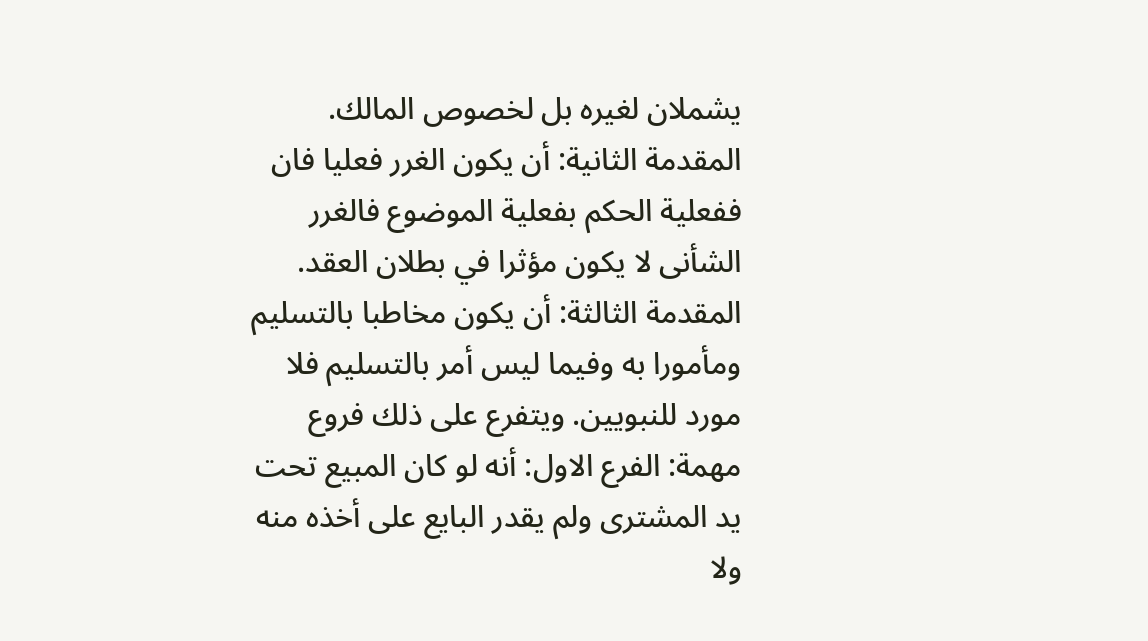يشملان لغيره بل لخصوص المالك. المقدمة الثانية: أن يكون الغرر فعليا فان ففعلية الحكم بفعلية الموضوع فالغرر الشأنى لا يكون مؤثرا في بطلان العقد. المقدمة الثالثة: أن يكون مخاطبا بالتسليم ومأمورا به وفيما ليس أمر بالتسليم فلا مورد للنبويين. ويتفرع على ذلك فروع مهمة: الفرع الاول: أنه لو كان المبيع تحت يد المشترى ولم يقدر البايع على أخذه منه ولا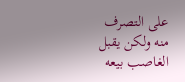على التصرف منه ولكن يقبل الغاصب بيعه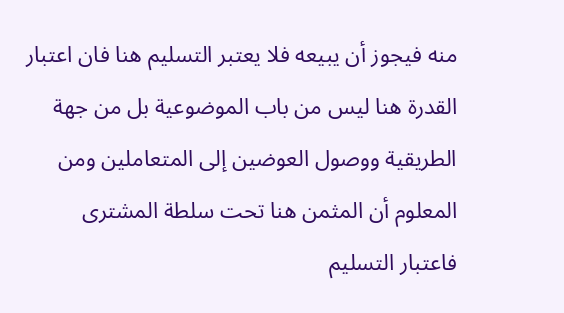منه فيجوز أن يبيعه فلا يعتبر التسليم هنا فان اعتبار القدرة هنا ليس من باب الموضوعية بل من جهة الطريقية ووصول العوضين إلى المتعاملين ومن المعلوم أن المثمن هنا تحت سلطة المشترى فاعتبار التسليم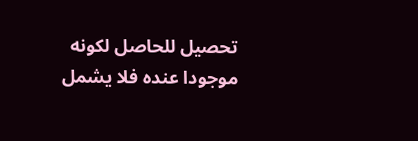تحصيل للحاصل لكونه موجودا عنده فلا يشمل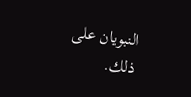النبويان على ذلك.